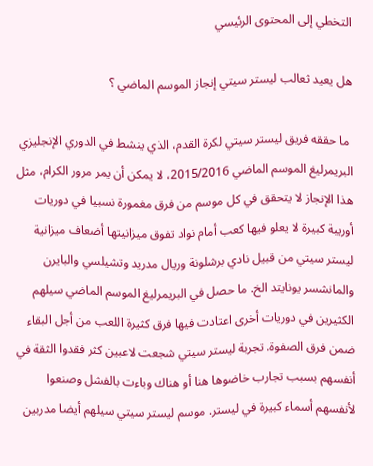التخطي إلى المحتوى الرئيسي

هل يعيد ثعالب ليستر سيتي إنجاز الموسم الماضي ؟

 ما حققه فريق ليستر سيتي لكرة القدم، الذي ينشط في الدوري الإنجليزي البريمرليغ الموسم الماضي 2015/2016، لا يمكن أن يمر مرور الكرام، مثل هذا الإنجاز لا يتحقق في كل موسم من فرق مغمورة نسبيا في دوريات أوريبة كبيرة لا يعلو فيها كعب أمام نواد تفوق ميزانيتها أضعاف ميزانية ليستر سيتي من قبيل نادي برشلونة وريال مدريد وتشيلسي والبايرن والمانشسر يونايتد الخ. ما حصل في البريمرليغ الموسم الماضي سيلهم الكثيرين في دوريات أخرى اعتادت فيها فرق كثيرة اللعب من أجل البقاء ضمن فرق الصفوة. تجربة ليستر سيتي شجعت لاعبين كثر فقدوا الثقة في أنفسهم بسبب تجارب خاضوها هنا أو هناك وباءت بالفشل وصنعوا لأنفسهم أسماء كبيرة في ليستر. موسم ليستر سيتي سيلهم أيضا مدربين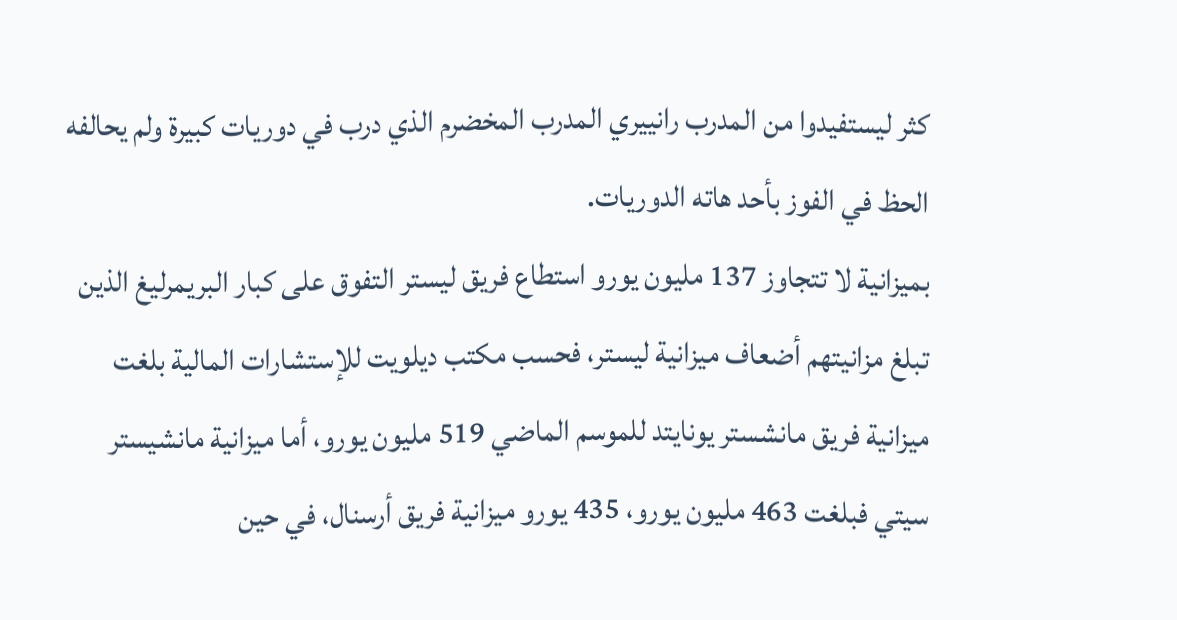كثر ليستفيدوا من المدرب رانييري المدرب المخضرم الذي درب في دوريات كبيرة ولم يحالفه الحظ في الفوز بأحد هاته الدوريات.
بميزانية لا تتجاوز 137 مليون يورو استطاع فريق ليستر التفوق على كبار البريمرليغ الذين تبلغ مزانيتهم أضعاف ميزانية ليستر، فحسب مكتب ديلويت للإستشارات المالية بلغت ميزانية فريق مانشستر يونايتد للموسم الماضي 519 مليون يورو، أما ميزانية مانشيستر سيتي فبلغت 463 مليون يورو، 435 يورو ميزانية فريق أرسنال، في حين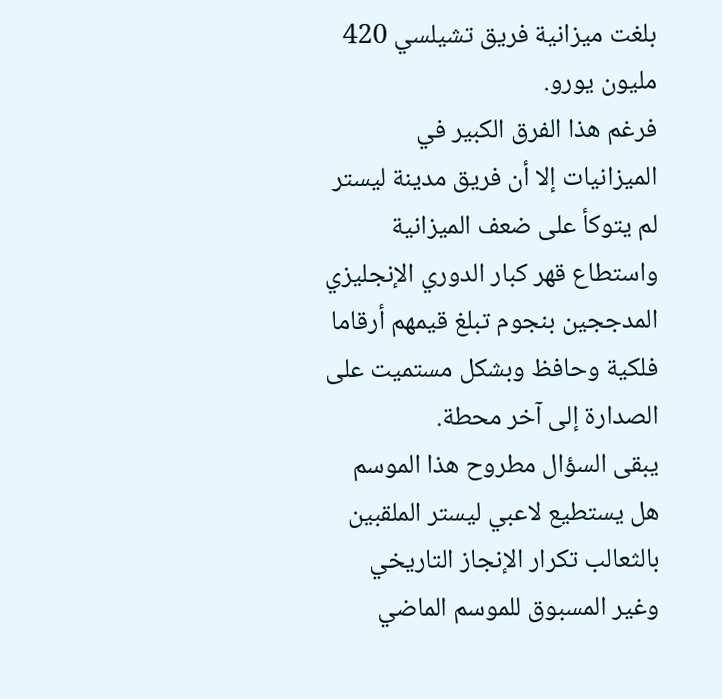بلغت ميزانية فريق تشيلسي 420 مليون يورو.
فرغم هذا الفرق الكبير في الميزانيات إلا أن فريق مدينة ليستر لم يتوكأ على ضعف الميزانية واستطاع قهر كبار الدوري الإنجليزي المدججين بنجوم تبلغ قيمهم أرقاما فلكية وحافظ وبشكل مستميت على الصدارة إلى آخر محطة.
يبقى السؤال مطروح هذا الموسم هل يستطيع لاعبي ليستر الملقبين بالثعالب تكرار الإنجاز التاريخي وغير المسبوق للموسم الماضي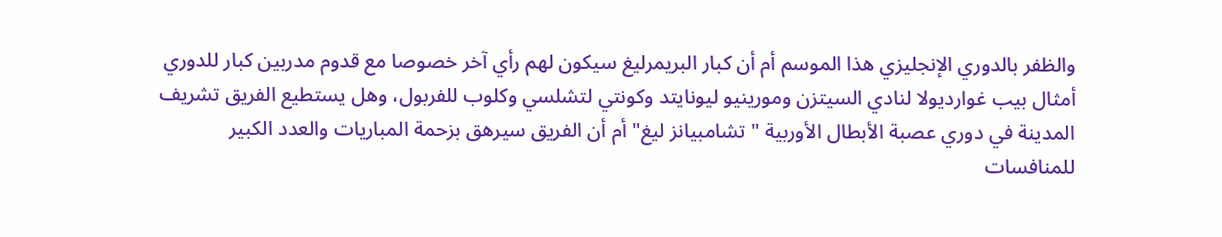والظفر بالدوري الإنجليزي هذا الموسم أم أن كبار البريمرليغ سيكون لهم رأي آخر خصوصا مع قدوم مدربين كبار للدوري أمثال بيب غوارديولا لنادي السيتزن ومورينيو ليونايتد وكونتي لتشلسي وكلوب للفربول، وهل يستطيع الفريق تشريف المدينة في دوري عصبة الأبطال الأوربية "تشامبيانز ليغ" أم أن الفريق سيرهق بزحمة المباريات والعدد الكبير للمنافسات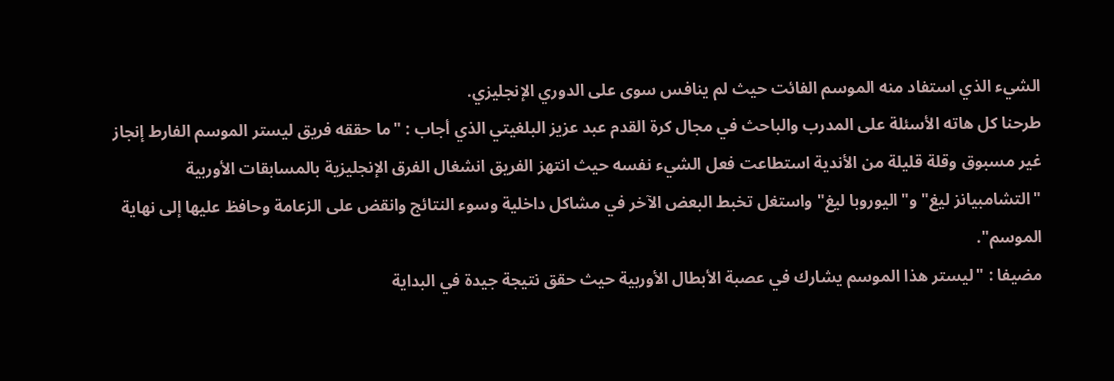الشيء الذي استفاد منه الموسم الفائت حيث لم ينافس سوى على الدوري الإنجليزي.
طرحنا كل هاته الأسئلة على المدرب والباحث في مجال كرة القدم عبد عزيز البلغيتي الذي أجاب : "ما حققه فريق ليستر الموسم الفارط إنجاز غير مسبوق وقلة قليلة من الأندية استطاعت فعل الشيء نفسه حيث انتهز الفريق انشغال الفرق الإنجليزية بالمسابقات الأوربية "التشامبيانز ليغ" و"اليوروبا ليغ" واستغل تخبط البعض الآخر في مشاكل داخلية وسوء النتائج وانقض على الزعامة وحافظ عليها إلى نهاية الموسم".
مضيفا : "ليستر هذا الموسم يشارك في عصبة الأبطال الأوربية حيث حقق نتيجة جيدة في البداية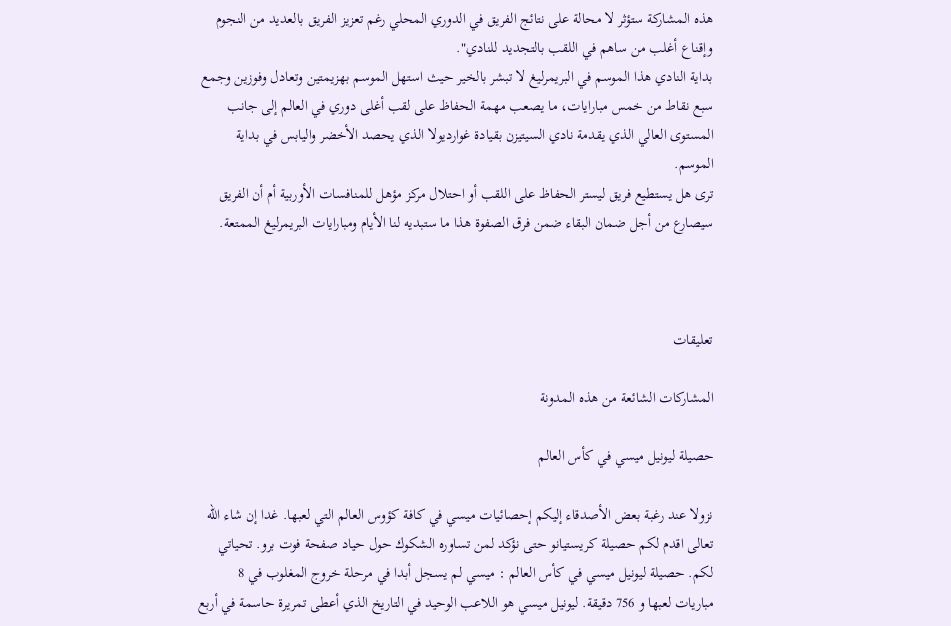هذه المشاركة ستؤثر لا محالة على نتائج الفريق في الدوري المحلي رغم تعزيز الفريق بالعديد من النجوم وإقناع أغلب من ساهم في اللقب بالتجديد للنادي".
بداية النادي هذا الموسم في البريمرليغ لا تبشر بالخير حيث استهل الموسم بهزيمتين وتعادل وفوزين وجمع سبع نقاط من خمس مبارايات، ما يصعب مهمة الحفاظ على لقب أغلى دوري في العالم إلى جانب المستوى العالي الذي يقدمة نادي السيتيزن بقيادة غوارديولا الذي يحصد الأخضر واليابس في بداية الموسم.
ترى هل يستطيع فريق ليستر الحفاظ على اللقب أو احتلال مركز مؤهل للمنافسات الأوربية أم أن الفريق سيصارع من أجل ضمان البقاء ضمن فرق الصفوة هذا ما ستبديه لنا الأيام ومبارايات البريمرليغ الممتعة.



تعليقات

المشاركات الشائعة من هذه المدونة

حصيلة ليونيل ميسي في كأس العالم

نزولا عند رغبة بعض الأصدقاء إليكم إحصائيات ميسي في كافة كؤوس العالم التي لعبها. غدا إن شاء الله تعالى اقدم لكم حصيلة كريستيانو حتى نؤكد لمن تساوره الشكوك حول حياد صفحة فوت برو. تحياتي لكم. حصيلة ليونيل ميسي في كأس العالم : ميسي لم يسجل أبدا في مرحلة خروج المغلوب في 8 مباريات لعبها و 756 دقيقة. ليونيل ميسي هو اللاعب الوحيد في التاريخ الذي أعطى تمريرة حاسمة في أربع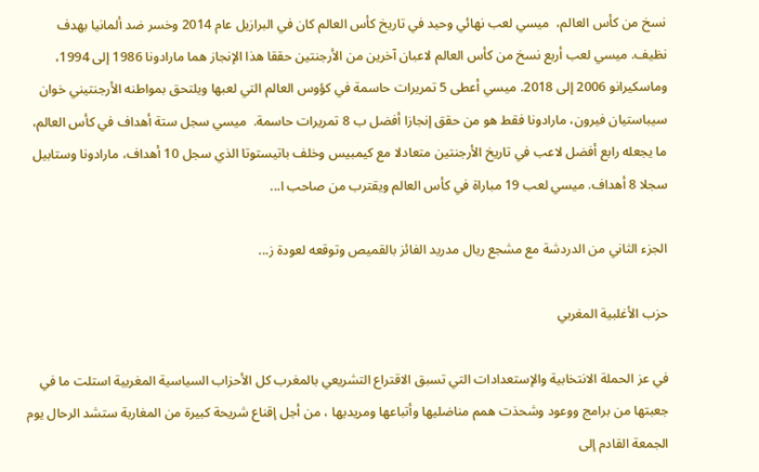نسخ من كأس العالم،  ميسي لعب نهائي وحيد في تاريخ كأس العالم كان في البرازيل عام 2014 وخسر ضد ألمانيا بهدف نظيف. ميسي لعب أربع نسخ من كأس العالم لاعبان آخرين من الأرجنتين حققا هذا الإنجاز هما مارادونا 1986 إلى 1994، وماسكيرانو 2006 إلى 2018. ميسي أعطى 5 تمريرات حاسمة في كؤوس العالم التي لعبها ويلتحق بمواطنه الأرجنتيني خوان سيباستيان فيرون، مارادونا فقط هو من حقق إنجازا أفضل ب 8 تمريرات حاسمة.  ميسي سجل ستة أهداف في كأس العالم، ما يجعله رابع أفضل لاعب في تاريخ الأرجنتين متعادلا مع كيمبيس وخلف باتيستوتا الذي سجل 10 أهداف، مارادونا وستابيل سجلا 8 أهداف. ميسي لعب 19 مباراة في كأس العالم ويقترب من صاحب ا...

الجزء الثاني من الدردشة مع مشجع ريال مدريد الفائز بالقميص وتوقعه لعودة ز...

حزب الأغلبية المغربي

في عز الحملة الانتخابية والإستعدادات التي تسبق الاقتراع التشريعي بالمغرب كل الأحزاب السياسية المغربية استلت ما في جعبتها من برامج ووعود وشحذت همم مناضليها وأتباعها ومريديها ، من أجل إقناع شريحة كبيرة من المغاربة ستشد الرحال يوم الجمعة القادم إلى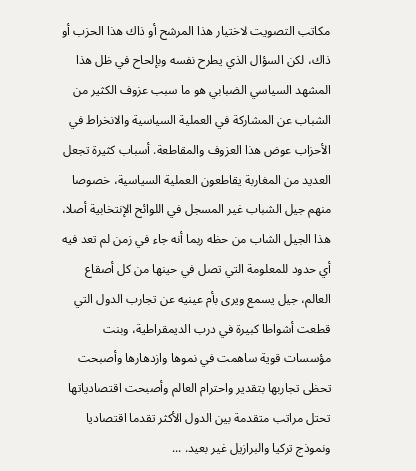مكاتب التصويت لاختيار هذا المرشح أو ذاك هذا الحزب أو ذاك، لكن السؤال الذي يطرح نفسه وبإلحاح في ظل هذا المشهد السياسي الضبابي هو ما سبب عزوف الكثير من الشباب عن المشاركة في العملية السياسية والانخراط في الأحزاب عوض هذا العزوف والمقاطعة. أسباب كثيرة تجعل العديد من المغاربة يقاطعون العملية السياسية، خصوصا منهم جيل الشباب غير المسجل في اللوائح الإنتخابية أصلا، هذا الجيل الشاب من حظه ربما أنه جاء في زمن لم تعد فيه أي حدود للمعلومة التي تصل في حينها من كل أصقاع العالم، جيل يسمع ويرى بأم عينيه عن تجارب الدول التي قطعت أشواطا كبيرة في درب الديمقراطية، وبنت مؤسسات قوية ساهمت في نموها وازدهارها وأصبحت تحظى تجاربها بتقدير واحترام العالم وأصبحت اقتصادياتها تحتل مراتب متقدمة بين الدول الأكثر تقدما اقتصاديا ونموذج تركيا والبرازيل غير بعيد. ...